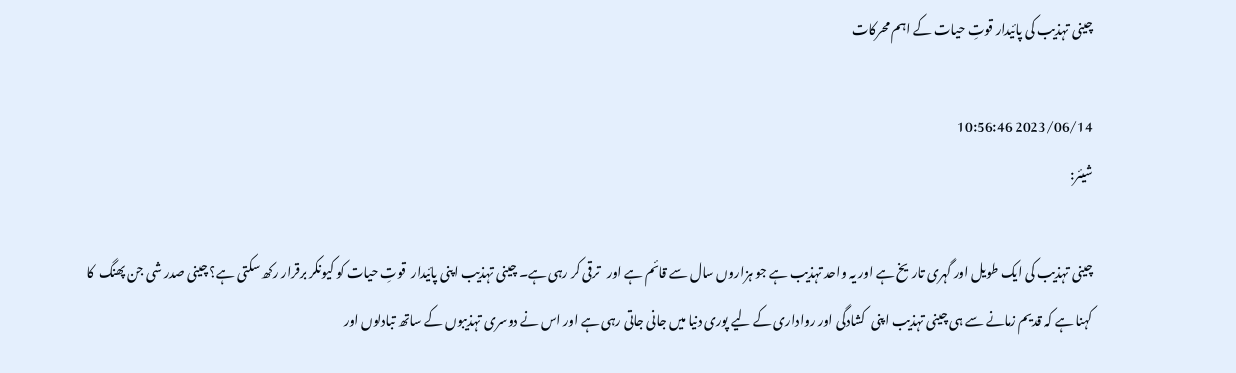چینی تہذیب کی پائیدار قوتِ حیات کے اہم محرکات

2023/06/14 10:56:46
شیئر:

چینی تہذیب کی ایک طویل اور گہری تاریخ ہے اور یہ واحد تہذیب ہے جو ہزاروں سال سے قائم ہے اور   ترقی کر رہی ہے۔ چینی تہذیب اپنی پائیدار  قوتِ حیات کو کیونکر برقرار رکھ سکتی ہے؟ چینی صدر شی جن پھنگ  کا کہنا ہے کہ قدیم زمانے سے ہی چینی تہذیب اپنی  کشادگی اور رواداری کے لیے پوری دنیا میں جانی جاتی رہی ہے اور اس نے دوسری تہذیبوں کے ساتھ تبادلوں اور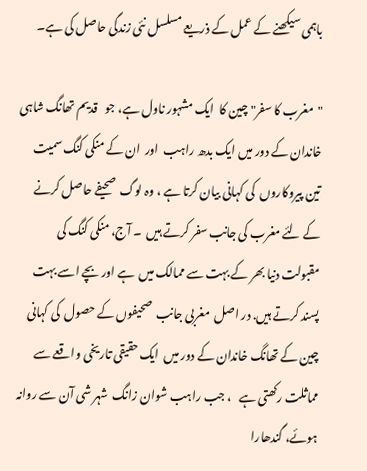باہمی سیکھنے کے عمل کے ذریعے مسلسل نئی زندگی حاصل کی ہے۔

"مغرب کا سفر" چین کا  ایک مشہور ناول ہے، جو   قدیم تھانگ شاہی  خاندان کے دور میں ایک بدھ راہب  اور  ان کے منکی کنگ سمیت تین پیروکاروں  کی کہانی بیان کرتا ہے ، وہ لوگ  صحیفے حاصل کرنے کے لئے مغرب کی جانب سفر کرتے ہیں  ۔ آج، منکی کنگ کی مقبولت دنیا بھر کے بہت سے ممالک میں  ہے اور بچے اسے بہت پسند کرتے ہیں. در اصل  مغربی جانب  صحیفوں کے حصول  کی کہانی چین کے تھانگ خاندان کے دور میں  ایک حقیقی تاریخی واقعے سے مماثلت رکھتی ہے   ، جب راہب شوان زانگ  شہر شی آن سے روانہ ہوئے، گندھارا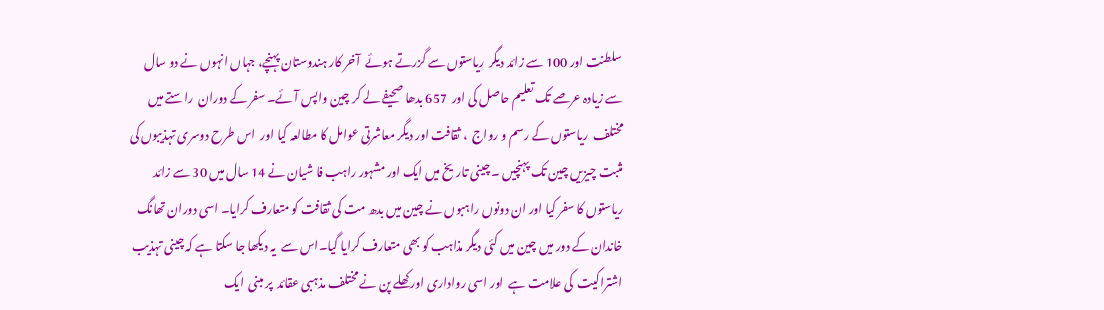سلطنت اور 100 سے زائد دیگر  ریاستوں سے گزرتے ہوئے  آخر کار ہندوستان پہنچے، جہاں انہوں نے دو سال سے زیادہ عرصے تک تعلیم حاصل کی اور  657 بدھا صحیفے لے کر چین واپس آئے۔ سفر کے دوران  راستے میں مختلف  ریاستوں کے رسم و رواج  ، ثقافت اور دیگر معاشرتی عوامل کا مطالعہ کیا اور  اس طرح دوسری تہذیبوں کی مثبت چیزیں چین تک پہنچیں ۔ چینی تاریخ میں ایک اور مشہور راہب فا شیان نے 14 سال میں 30 سے زائد  ریاستوں کا سفر کیا اور ان دونوں راہبوں نے چین میں بدھ مت کی ثقافت کو متعارف کرایا۔ اسی دوران تھانگ خاندان کے دور میں چین میں کئی دیگر مذاہب کو بھی متعارف کرایا گیا۔اس سے  یہ دیکھا جا سکتا ہے کہ چینی تہذیب اشتراکیت  کی علامت ہے  اور اسی رواداری اور کھلے پن نے مختلف مذہبی عقائد  پر مبنی  ایک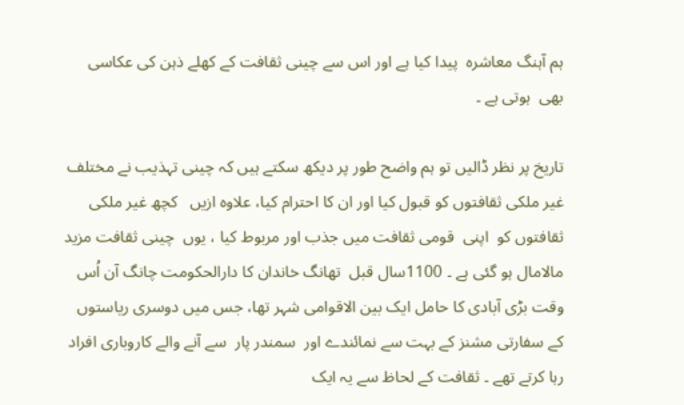ہم آہنگ معاشرہ  پیدا کیا ہے اور اس سے چینی ثقافت کے کھلے ذہن کی عکاسی بھی  ہوتی ہے ۔

تاریخ پر نظر ڈالیں تو ہم واضح طور پر دیکھ سکتے ہیں کہ چینی تہذیب نے مختلف غیر ملکی ثقافتوں کو قبول کیا اور ان کا احترام کیا، علاوہ ازیں   کچھ غیر ملکی ثقافتوں کو  اپنی  قومی ثقافت میں جذب اور مربوط کیا ، یوں  چینی ثقافت مزید مالامال ہو گئی ہے ۔ 1100سال قبل  تھانگ خاندان کا دارالحکومت چانگ آن اُس وقت بڑی آبادی کا حامل ایک بین الاقوامی شہر تھا، جس میں دوسری ریاستوں  کے سفارتی مشنز کے بہت سے نمائندے اور  سمندر پار  سے آنے والے کاروباری افراد رہا کرتے تھے ۔ ثقافت کے لحاظ سے یہ ایک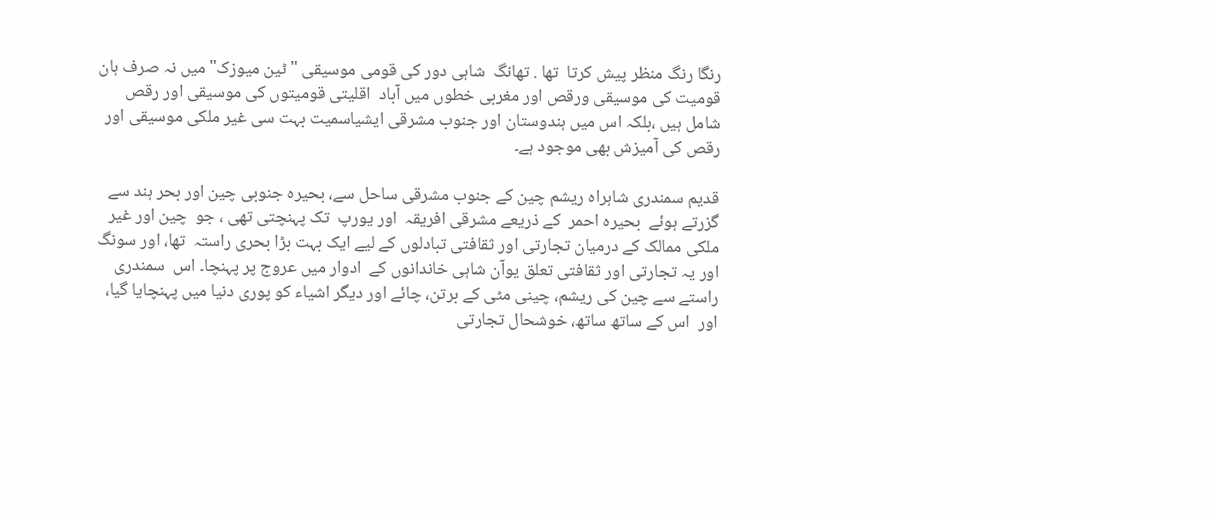رنگا رنگ منظر پیش کرتا  تھا . تھانگ  شاہی دور کی قومی موسیقی "ٹین میوزک" میں نہ صرف ہان قومیت کی موسیقی ورقص اور مغربی خطوں میں آباد  اقلیتی قومیتوں کی موسیقی اور رقص شامل ہیں ،بلکہ اس میں ہندوستان اور جنوب مشرقی ایشیاسمیت بہت سی غیر ملکی موسیقی اور رقص کی آمیزش بھی موجود ہے۔

قدیم سمندری شاہراہ ریشم چین کے جنوب مشرقی ساحل سے، بحیرہ جنوبی چین اور بحر ہند سے گزرتے ہوئے  بحیرہ احمر  کے ذریعے مشرقی افریقہ  اور یورپ  تک پہنچتی تھی ، جو  چین اور غیر ملکی ممالک کے درمیان تجارتی اور ثقافتی تبادلوں کے لیے ایک بہت بڑا بحری راستہ  تھا، اور سونگ اور یہ تجارتی اور ثقافتی تعلق یوآن شاہی خاندانوں کے  ادوار میں عروج پر پہنچا۔ اس  سمندری راستے سے چین کی ریشم، چینی مٹی کے برتن، چائے اور دیگر اشیاء کو پوری دنیا میں پہنچایا گیا، اور  اس کے ساتھ ساتھ، خوشحال تجارتی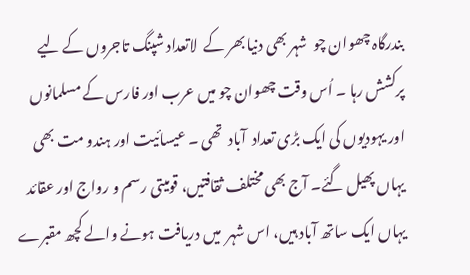بندرگاہ چھوان چو  شہر بھی دنیا بھر کے  لاتعداد شپنگ تاجروں کے لیے پرکشش رہا ۔ اُس وقت چھوان چو میں عرب اور فارس کے مسلمانوں اور یہودیوں کی ایک بڑی تعداد  آباد  تھی ۔ عیسائیت اور ہندو مت بھی یہاں پھیل گئے۔ آج بھی مختلف ثقافتیں، قومیتی رسم و رواج اور عقائد یہاں ایک ساتھ آباد ہیں، اس شہر  میں دریافت ہونے والے کچھ مقبرے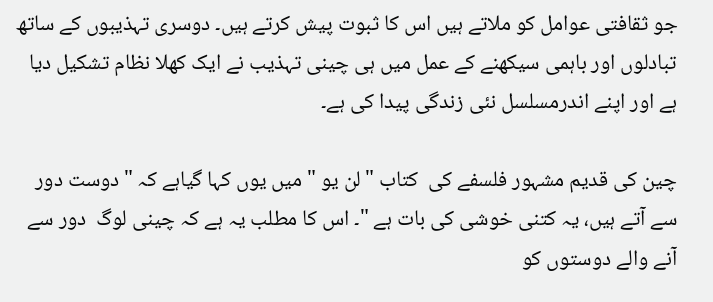جو ثقافتی عوامل کو ملاتے ہیں اس کا ثبوت پیش کرتے ہیں۔ دوسری تہذیبوں کے ساتھ تبادلوں اور باہمی سیکھنے کے عمل میں ہی چینی تہذیب نے ایک کھلا نظام تشکیل دیا ہے اور اپنے اندرمسلسل نئی زندگی پیدا کی ہے۔

چین کی قدیم مشہور فلسفے کی  کتاب "لن یو " میں یوں کہا گیاہے کہ "دوست دور سے آتے ہیں، یہ کتنی خوشی کی بات ہے "۔ اس کا مطلب یہ ہے کہ چینی لوگ  دور سے  آنے والے دوستوں کو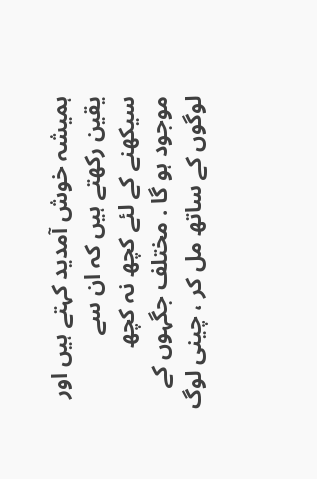ہمیشہ خوش آمدید کہتے ہیں اور یقین رکھتے ہیں کہ ان سے سیکھنے کے لئے کچھ نہ کچھ موجود ہو گا . مختلف جگہوں کے لوگوں کے ساتھ مل کر ، چینی لوگ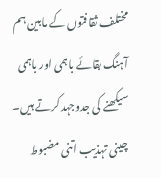مختلف ثقافتوں کے مابین ہم آہنگ بقائے باہمی اور باہمی سیکھنے کی جدوجہد کرتے ہیں۔ چینی تہذیب اتنی مضبوط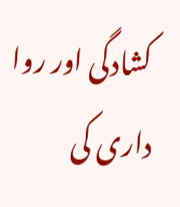کشادگی اور روا داری کی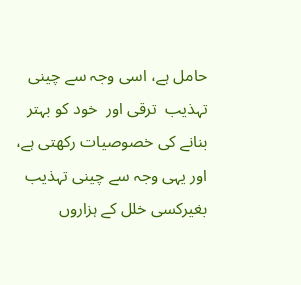حامل ہے، اسی وجہ سے چینی تہذیب  ترقی اور  خود کو بہتر بنانے کی خصوصیات رکھتی ہے،  اور یہی وجہ سے چینی تہذیب بغیرکسی خلل کے ہزاروں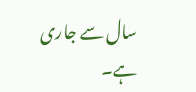سال سے جاری ہے۔